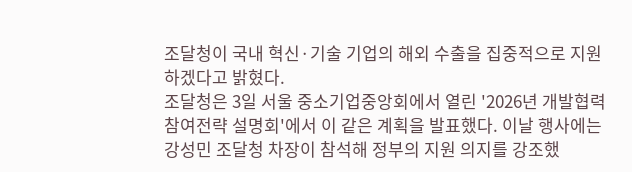조달청이 국내 혁신·기술 기업의 해외 수출을 집중적으로 지원하겠다고 밝혔다.
조달청은 3일 서울 중소기업중앙회에서 열린 '2026년 개발협력 참여전략 설명회'에서 이 같은 계획을 발표했다. 이날 행사에는 강성민 조달청 차장이 참석해 정부의 지원 의지를 강조했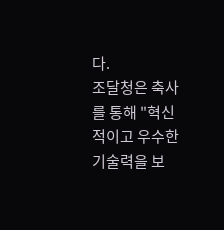다.
조달청은 축사를 통해 "혁신적이고 우수한 기술력을 보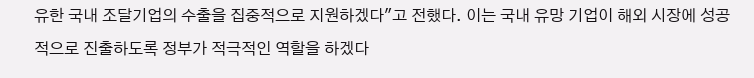유한 국내 조달기업의 수출을 집중적으로 지원하겠다"고 전했다. 이는 국내 유망 기업이 해외 시장에 성공적으로 진출하도록 정부가 적극적인 역할을 하겠다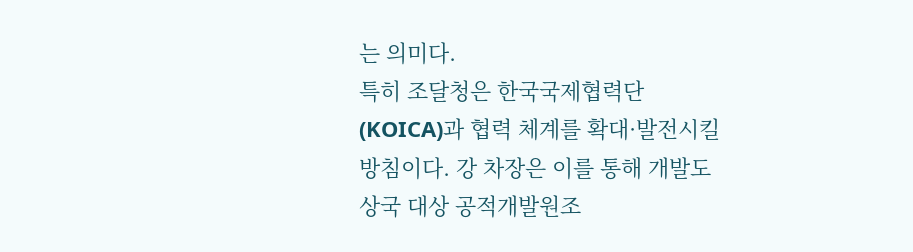는 의미다.
특히 조달청은 한국국제협력단(KOICA)과 협력 체계를 확대·발전시킬 방침이다. 강 차장은 이를 통해 개발도상국 대상 공적개발원조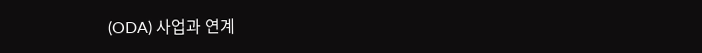(ODA) 사업과 연계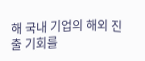해 국내 기업의 해외 진출 기회를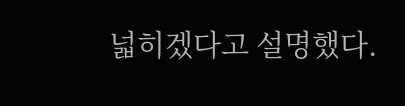넓히겠다고 설명했다.